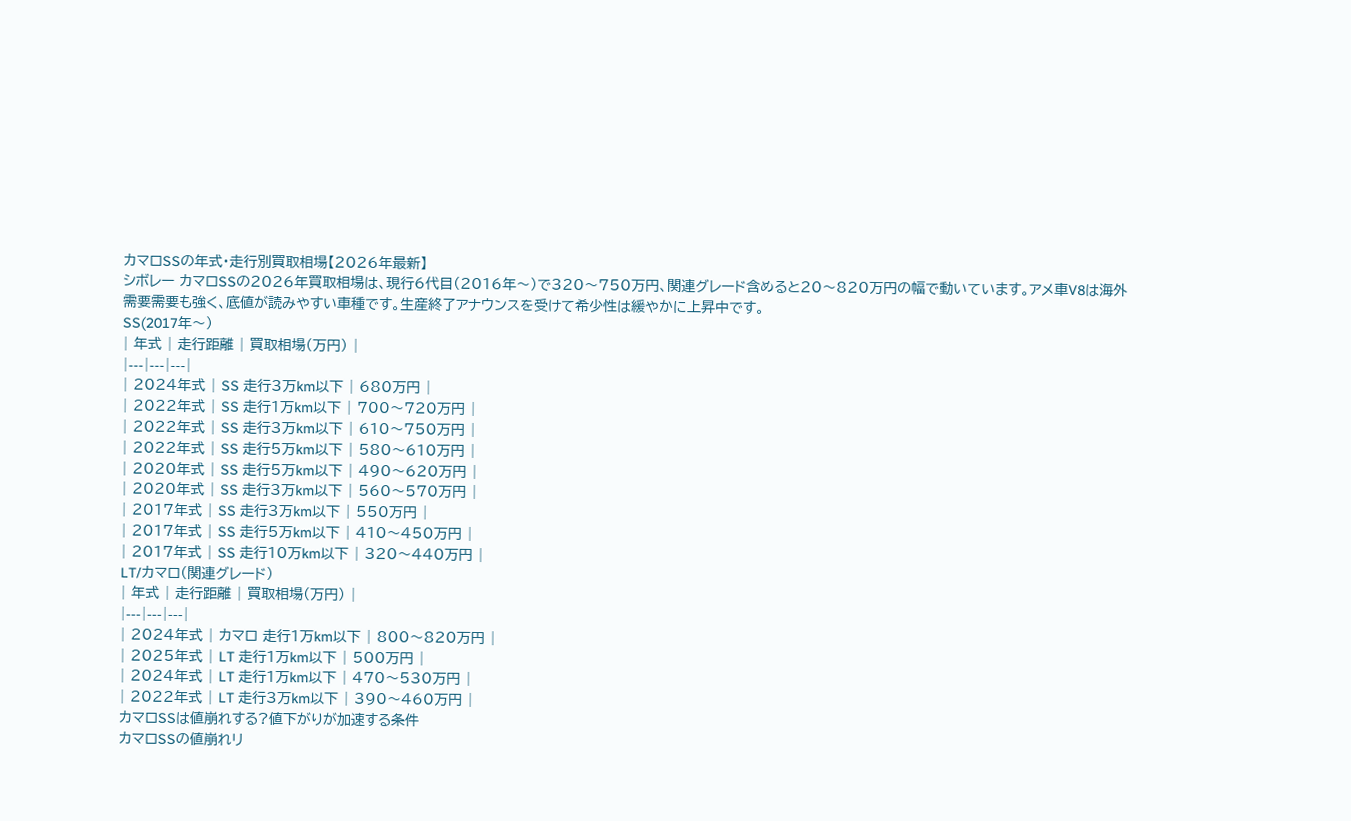カマロSSの年式・走行別買取相場【2026年最新】
シボレー カマロSSの2026年買取相場は、現行6代目(2016年〜)で320〜750万円、関連グレード含めると20〜820万円の幅で動いています。アメ車V8は海外需要需要も強く、底値が読みやすい車種です。生産終了アナウンスを受けて希少性は緩やかに上昇中です。
SS(2017年〜)
| 年式 | 走行距離 | 買取相場(万円) |
|---|---|---|
| 2024年式 | SS 走行3万km以下 | 680万円 |
| 2022年式 | SS 走行1万km以下 | 700〜720万円 |
| 2022年式 | SS 走行3万km以下 | 610〜750万円 |
| 2022年式 | SS 走行5万km以下 | 580〜610万円 |
| 2020年式 | SS 走行5万km以下 | 490〜620万円 |
| 2020年式 | SS 走行3万km以下 | 560〜570万円 |
| 2017年式 | SS 走行3万km以下 | 550万円 |
| 2017年式 | SS 走行5万km以下 | 410〜450万円 |
| 2017年式 | SS 走行10万km以下 | 320〜440万円 |
LT/カマロ(関連グレード)
| 年式 | 走行距離 | 買取相場(万円) |
|---|---|---|
| 2024年式 | カマロ 走行1万km以下 | 800〜820万円 |
| 2025年式 | LT 走行1万km以下 | 500万円 |
| 2024年式 | LT 走行1万km以下 | 470〜530万円 |
| 2022年式 | LT 走行3万km以下 | 390〜460万円 |
カマロSSは値崩れする?値下がりが加速する条件
カマロSSの値崩れリ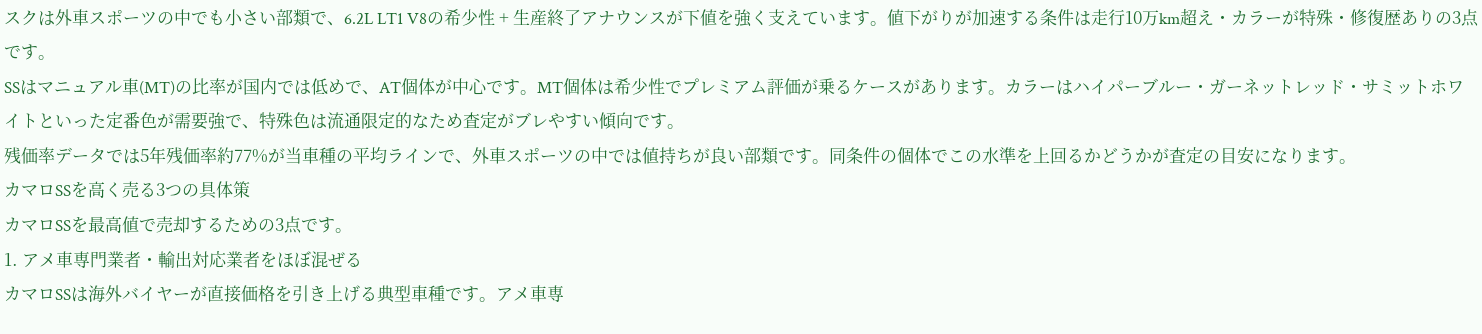スクは外車スポーツの中でも小さい部類で、6.2L LT1 V8の希少性 + 生産終了アナウンスが下値を強く支えています。値下がりが加速する条件は走行10万km超え・カラーが特殊・修復歴ありの3点です。
SSはマニュアル車(MT)の比率が国内では低めで、AT個体が中心です。MT個体は希少性でプレミアム評価が乗るケースがあります。カラーはハイパーブルー・ガーネットレッド・サミットホワイトといった定番色が需要強で、特殊色は流通限定的なため査定がブレやすい傾向です。
残価率データでは5年残価率約77%が当車種の平均ラインで、外車スポーツの中では値持ちが良い部類です。同条件の個体でこの水準を上回るかどうかが査定の目安になります。
カマロSSを高く売る3つの具体策
カマロSSを最高値で売却するための3点です。
1. アメ車専門業者・輸出対応業者をほぼ混ぜる
カマロSSは海外バイヤーが直接価格を引き上げる典型車種です。アメ車専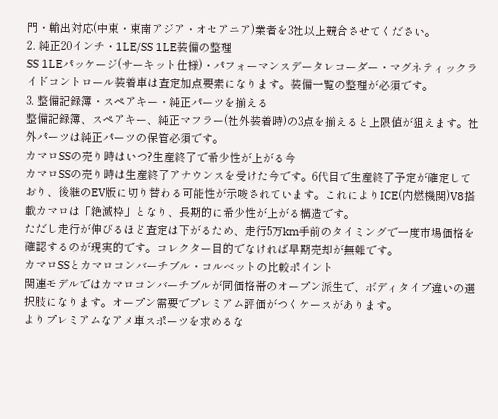門・輸出対応(中東・東南アジア・オセアニア)業者を3社以上競合させてください。
2. 純正20インチ・1LE/SS 1LE装備の整理
SS 1LEパッケージ(サーキット仕様)・パフォーマンスデータレコーダー・マグネティックライドコントロール装着車は査定加点要素になります。装備一覧の整理が必須です。
3. 整備記録簿・スペアキー・純正パーツを揃える
整備記録簿、スペアキー、純正マフラー(社外装着時)の3点を揃えると上限値が狙えます。社外パーツは純正パーツの保管必須です。
カマロSSの売り時はいつ?生産終了で希少性が上がる今
カマロSSの売り時は生産終了アナウンスを受けた今です。6代目で生産終了予定が確定しており、後継のEV版に切り替わる可能性が示唆されています。これによりICE(内燃機関)V8搭載カマロは「絶滅枠」となり、長期的に希少性が上がる構造です。
ただし走行が伸びるほど査定は下がるため、走行5万km手前のタイミングで一度市場価格を確認するのが現実的です。コレクター目的でなければ早期売却が無難です。
カマロSSとカマロコンバーチブル・コルベットの比較ポイント
関連モデルではカマロコンバーチブルが同価格帯のオープン派生で、ボディタイプ違いの選択肢になります。オープン需要でプレミアム評価がつくケースがあります。
よりプレミアムなアメ車スポーツを求めるな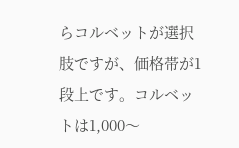らコルベットが選択肢ですが、価格帯が1段上です。コルベットは1,000〜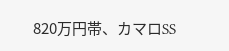820万円帯、カマロSS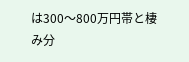は300〜800万円帯と棲み分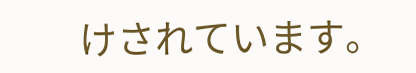けされています。